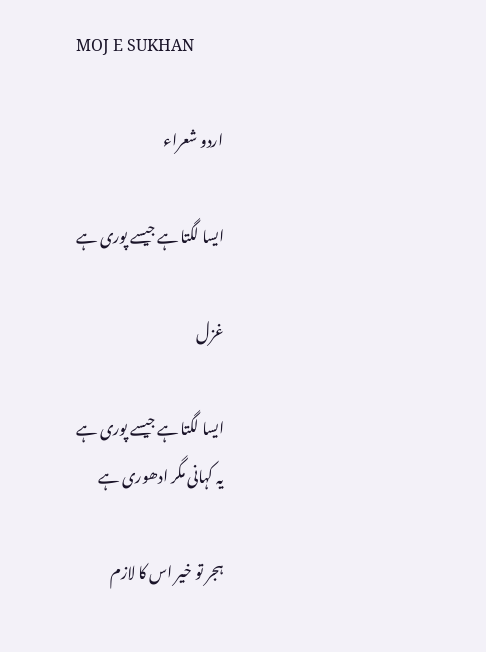MOJ E SUKHAN

اردو شعراء

ایسا لگتا ہے جیسے پوری ہے

غزل

ایسا لگتا ہے جیسے پوری ہے
یہ کہانی مگر ادھوری ہے

ہجر تو خیر اس کا لازم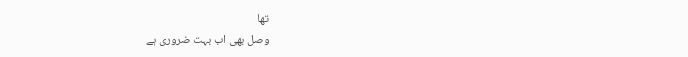تھا
وصل بھی اب بہت ضروری ہے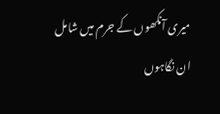میری آنکھوں کے جرم میں شامل
ان نگاہوں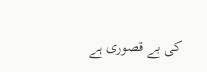کی بے قصوری ہے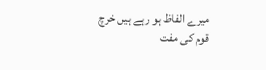میرے الفاظ ہو رہے ہیں خرچ
قوم کی مفت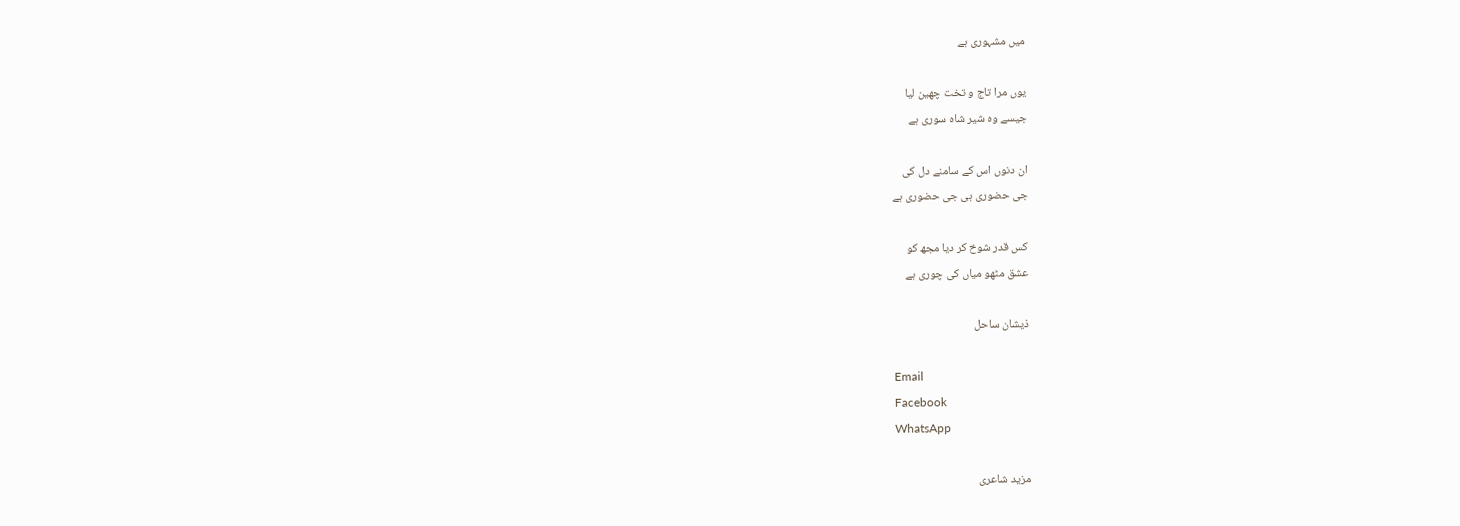میں مشہوری ہے

یوں مرا تاج و تخت چھین لیا
جیسے وہ شیر شاہ سوری ہے

ان دنوں اس کے سامنے دل کی
جی حضوری ہی جی حضوری ہے

کس قدر شوخ کر دیا مجھ کو
عشق مٹھو میاں کی چوری ہے

ذیشان ساحل

Email
Facebook
WhatsApp

مزید شاعری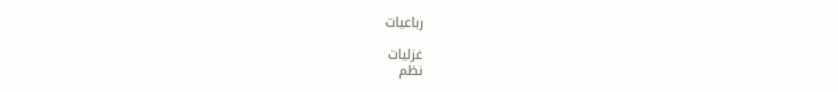رباعیات

غزلیات
نظم